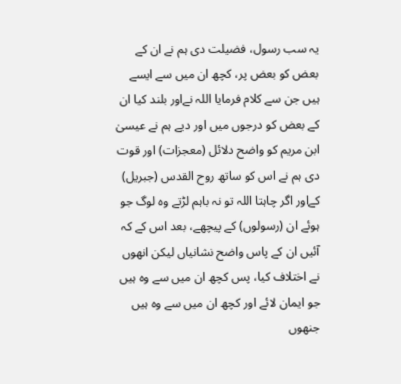یہ سب رسول، فضیلت دی ہم نے ان کے بعض کو بعض پر، کچھ ان میں سے ایسے ہیں جن سے کلام فرمایا اللہ نےاور بلند کیا ان کے بعض کو درجوں میں اور دیے ہم نے عیسیٰ ابن مریم کو واضح دلائل (معجزات) اور قوت دی ہم نے اس کو ساتھ روح القدس (جبریل) کےاور اگر چاہتا اللہ تو نہ باہم لڑتے وہ لوگ جو ہوئے ان (رسولوں) کے پیچھے، بعد اس کے کہ آئیں ان کے پاس واضح نشانیاں لیکن انھوں نے اختلاف کیا، پس کچھ ان میں سے وہ ہیں جو ایمان لائے اور کچھ ان میں سے وہ ہیں جنھوں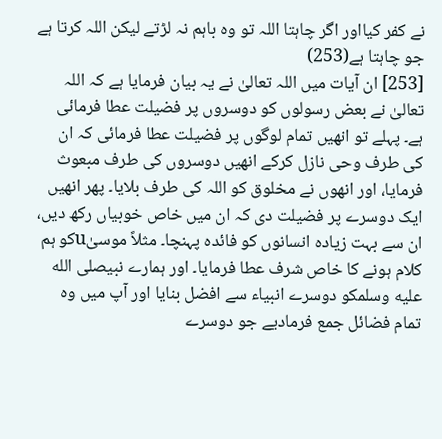نے کفر کیااور اگر چاہتا اللہ تو وہ باہم نہ لڑتے لیکن اللہ کرتا ہے جو چاہتا ہے(253)
[253] ان آیات میں اللہ تعالیٰ نے یہ بیان فرمایا ہے کہ اللہ تعالیٰ نے بعض رسولوں کو دوسروں پر فضیلت عطا فرمائی ہے۔ پہلے تو انھیں تمام لوگوں پر فضیلت عطا فرمائی کہ ان کی طرف وحی نازل کرکے انھیں دوسروں کی طرف مبعوث فرمایا، اور انھوں نے مخلوق کو اللہ کی طرف بلایا۔ پھر انھیں ایک دوسرے پر فضیلت دی کہ ان میں خاص خوبیاں رکھ دیں، ان سے بہت زیادہ انسانوں کو فائدہ پہنچا۔ مثلاً موسیٰuکو ہم کلام ہونے کا خاص شرف عطا فرمایا۔ اور ہمارے نبیصلى الله عليه وسلمکو دوسرے انبیاء سے افضل بنایا اور آپ میں وہ تمام فضائل جمع فرمادیے جو دوسرے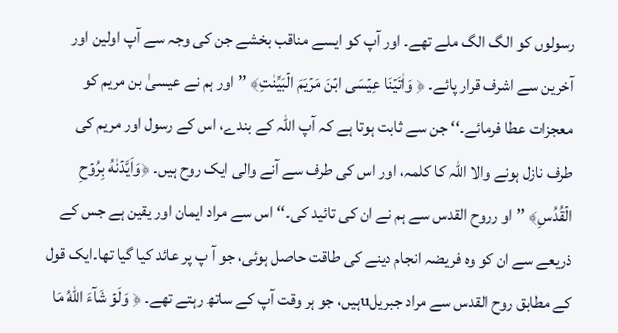رسولوں کو الگ الگ ملے تھے۔ اور آپ کو ایسے مناقب بخشے جن کی وجہ سے آپ اولین اور آخرین سے اشرف قرار پائے۔ ﴿ وَاٰتَيۡنَا عِيۡسَى ابۡنَ مَرۡيَمَ الۡبَيِّنٰتِ﴾ ’’اور ہم نے عیسیٰ بن مریم کو معجزات عطا فرمائے۔‘‘ جن سے ثابت ہوتا ہے کہ آپ اللہ کے بندے، اس کے رسول اور مریم کی طرف نازل ہونے والا اللہ کا کلمہ، اور اس کی طرف سے آنے والی ایک روح ہیں۔ ﴿وَاَيَّدۡنٰهُ بِرُوۡحِ الۡقُدُسِ﴾ ’’او رروح القدس سے ہم نے ان کی تائید کی۔‘‘ اس سے مراد ایمان اور یقین ہے جس کے ذریعے سے ان کو وہ فریضہ انجام دینے کی طاقت حاصل ہوئی، جو آ پ پر عائد کیا گیا تھا۔ایک قول کے مطابق روح القدس سے مراد جبریلuہیں، جو ہر وقت آپ کے ساتھ رہتے تھے۔ ﴿ وَلَوۡ شَآءَ اللّٰهُ مَا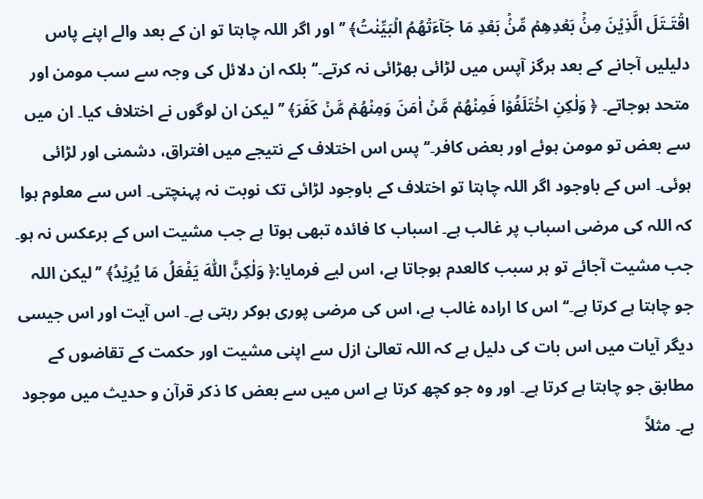اقۡتَـتَلَ الَّذِيۡنَ مِنۢۡ بَعۡدِهِمۡ مِّنۢۡ بَعۡدِ مَا جَآءَتۡهُمُ الۡبَيِّنٰتُ﴾ ’’اور اگر اللہ چاہتا تو ان کے بعد والے اپنے پاس دلیلیں آجانے کے بعد ہرگز آپس میں لڑائی بھڑائی نہ کرتے۔‘‘ بلکہ ان دلائل کی وجہ سے سب مومن اور متحد ہوجاتے۔ ﴿ وَلٰكِنِ اخۡتَلَفُوۡا فَمِنۡهُمۡ مَّنۡ اٰمَنَ وَمِنۡهُمۡ مَّنۡ كَفَرَ﴾ ’’لیکن ان لوگوں نے اختلاف کیا۔ ان میں سے بعض تو مومن ہوئے اور بعض کافر۔‘‘ پس اس اختلاف کے نتیجے میں افتراق، دشمنی اور لڑائی ہوئی۔ اس کے باوجود اگر اللہ چاہتا تو اختلاف کے باوجود لڑائی تک نوبت نہ پہنچتی۔ اس سے معلوم ہوا کہ اللہ کی مرضی اسباب پر غالب ہے۔ اسباب کا فائدہ تبھی ہوتا ہے جب مشیت اس کے برعکس نہ ہو۔ جب مشیت آجائے تو ہر سبب کالعدم ہوجاتا ہے، اس لیے فرمایا:﴿ وَلٰكِنَّ اللّٰهَ يَفۡعَلُ مَا يُرِيۡدُ﴾ ’’لیکن اللہ جو چاہتا ہے کرتا ہے۔‘‘ اس کا ارادہ غالب ہے، اس کی مرضی پوری ہوکر رہتی ہے۔ اس آیت اور اس جیسی دیگر آیات میں اس بات کی دلیل ہے کہ اللہ تعالیٰ ازل سے اپنی مشیت اور حکمت کے تقاضوں کے مطابق جو چاہتا ہے کرتا ہے۔ اور وہ جو کچھ کرتا ہے اس میں سے بعض کا ذکر قرآن و حدیث میں موجود ہے۔ مثلاً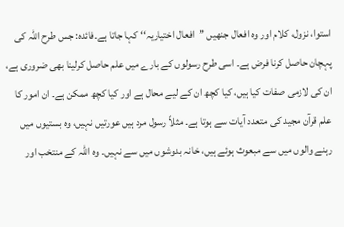استوا، نزول، کلام اور وہ افعال جنھیں ’’افعال اختیاریہ‘‘ کہا جاتا ہے۔فائدہ: جس طرح اللہ کی پہچان حاصل کرنا فرض ہے۔ اسی طرح رسولوں کے بارے میں علم حاصل کرلینا بھی ضروری ہے، ان کی لازمی صفات کیا ہیں، کیا کچھ ان کے لیے محال ہے اور کیا کچھ ممکن ہے۔ ان امور کا علم قرآن مجید کی متعدد آیات سے ہوتا ہے۔ مثلاً رسول مرد ہیں عورتیں نہیں، وہ بستیوں میں رہنے والوں میں سے مبعوث ہوئے ہیں، خانہ بدوشوں میں سے نہیں۔ وہ اللہ کے منتخب اور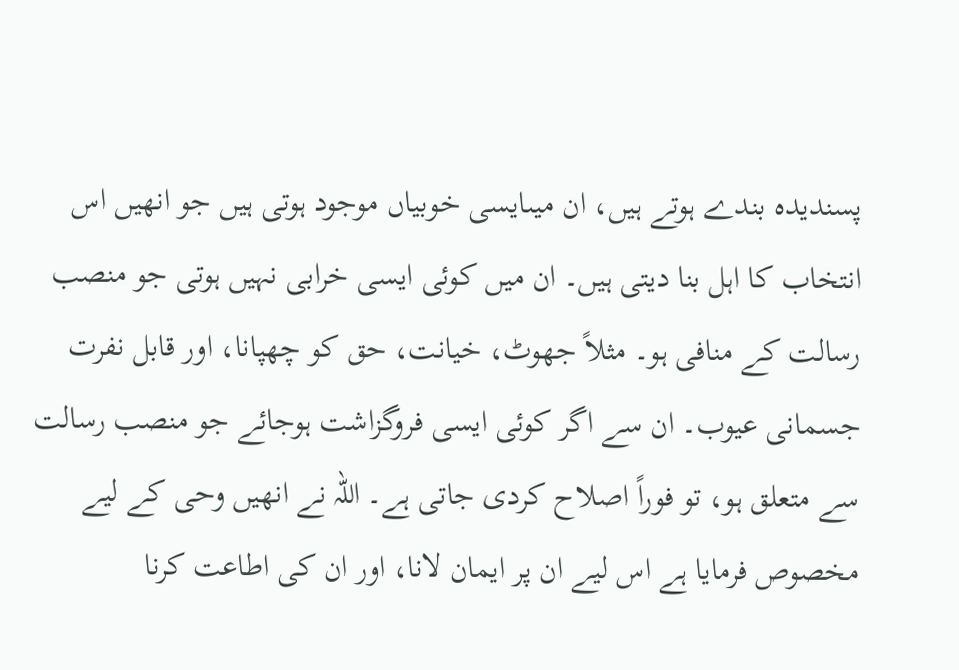پسندیدہ بندے ہوتے ہیں، ان میںایسی خوبیاں موجود ہوتی ہیں جو انھیں اس انتخاب کا اہل بنا دیتی ہیں۔ ان میں کوئی ایسی خرابی نہیں ہوتی جو منصب رسالت کے منافی ہو۔ مثلاً جھوٹ، خیانت، حق کو چھپانا، اور قابل نفرت جسمانی عیوب۔ ان سے اگر کوئی ایسی فروگزاشت ہوجائے جو منصب رسالت سے متعلق ہو، تو فوراً اصلاح کردی جاتی ہے۔ اللہ نے انھیں وحی کے لیے مخصوص فرمایا ہے اس لیے ان پر ایمان لانا، اور ان کی اطاعت کرنا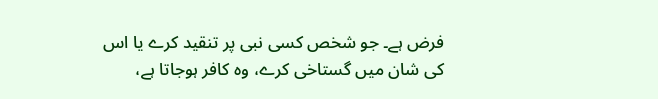فرض ہے۔ جو شخص کسی نبی پر تنقید کرے یا اس کی شان میں گستاخی کرے، وہ کافر ہوجاتا ہے،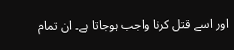اور اسے قتل کرنا واجب ہوجاتا ہے۔ ان تمام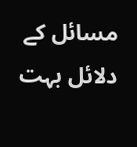مسائل کے دلائل بہت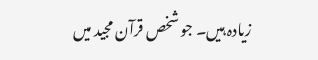زیادہ ہیں۔ جو شخص قرآن مجید میں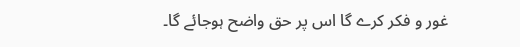غور و فکر کرے گا اس پر حق واضح ہوجائے گا۔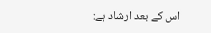اس کے بعد ارشاد ہے: